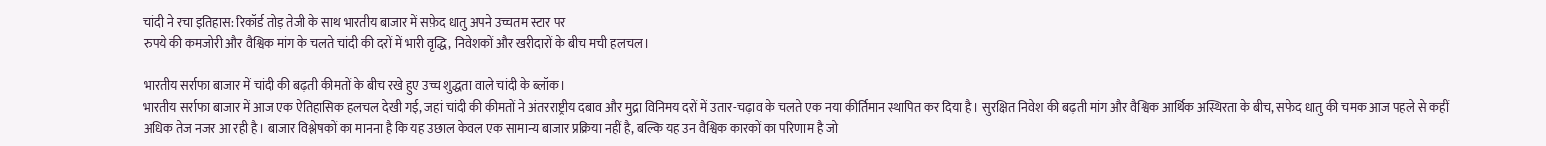चांदी ने रचा इतिहास: रिकॉर्ड तोड़ तेजी के साथ भारतीय बाजार में सफ़ेद धातु अपने उच्चतम स्टार पर
रुपये की कमजोरी और वैश्विक मांग के चलते चांदी की दरों में भारी वृद्धि, निवेशकों और खरीदारों के बीच मची हलचल।

भारतीय सर्राफा बाजार में चांदी की बढ़ती कीमतों के बीच रखे हुए उच्च शुद्धता वाले चांदी के ब्लॉक।
भारतीय सर्राफा बाजार में आज एक ऐतिहासिक हलचल देखी गई, जहां चांदी की कीमतों ने अंतरराष्ट्रीय दबाव और मुद्रा विनिमय दरों में उतार-चढ़ाव के चलते एक नया कीर्तिमान स्थापित कर दिया है। सुरक्षित निवेश की बढ़ती मांग और वैश्विक आर्थिक अस्थिरता के बीच, सफेद धातु की चमक आज पहले से कहीं अधिक तेज नजर आ रही है। बाजार विश्लेषकों का मानना है कि यह उछाल केवल एक सामान्य बाजार प्रक्रिया नहीं है, बल्कि यह उन वैश्विक कारकों का परिणाम है जो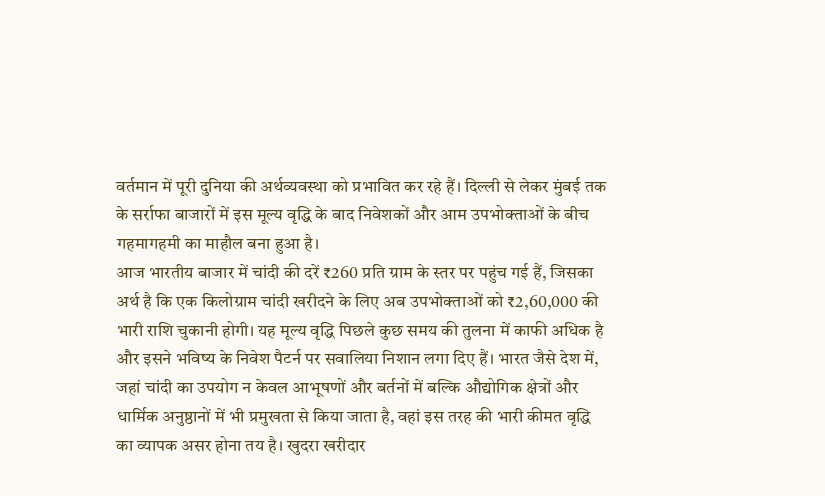वर्तमान में पूरी दुनिया की अर्थव्यवस्था को प्रभावित कर रहे हैं। दिल्ली से लेकर मुंबई तक के सर्राफा बाजारों में इस मूल्य वृद्धि के बाद निवेशकों और आम उपभोक्ताओं के बीच गहमागहमी का माहौल बना हुआ है।
आज भारतीय बाजार में चांदी की दरें ₹260 प्रति ग्राम के स्तर पर पहुंच गई हैं, जिसका अर्थ है कि एक किलोग्राम चांदी खरीदने के लिए अब उपभोक्ताओं को ₹2,60,000 की भारी राशि चुकानी होगी। यह मूल्य वृद्धि पिछले कुछ समय की तुलना में काफी अधिक है और इसने भविष्य के निवेश पैटर्न पर सवालिया निशान लगा दिए हैं। भारत जैसे देश में, जहां चांदी का उपयोग न केवल आभूषणों और बर्तनों में बल्कि औद्योगिक क्षेत्रों और धार्मिक अनुष्ठानों में भी प्रमुखता से किया जाता है, वहां इस तरह की भारी कीमत वृद्धि का व्यापक असर होना तय है। खुदरा खरीदार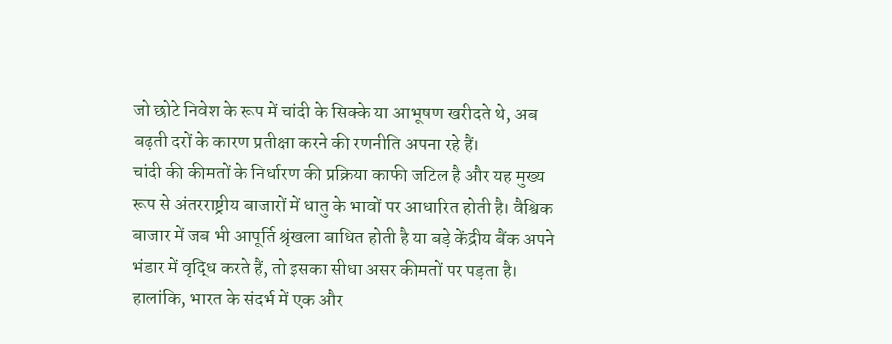जो छोटे निवेश के रूप में चांदी के सिक्के या आभूषण खरीदते थे, अब बढ़ती दरों के कारण प्रतीक्षा करने की रणनीति अपना रहे हैं।
चांदी की कीमतों के निर्धारण की प्रक्रिया काफी जटिल है और यह मुख्य रूप से अंतरराष्ट्रीय बाजारों में धातु के भावों पर आधारित होती है। वैश्विक बाजार में जब भी आपूर्ति श्रृंखला बाधित होती है या बड़े केंद्रीय बैंक अपने भंडार में वृद्धि करते हैं, तो इसका सीधा असर कीमतों पर पड़ता है। हालांकि, भारत के संदर्भ में एक और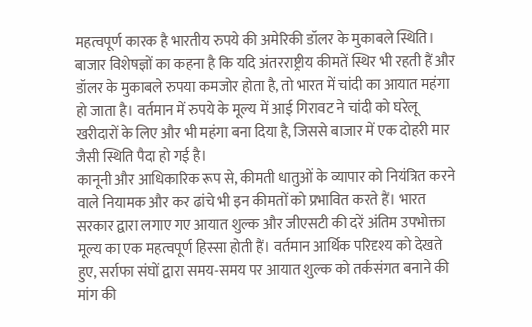महत्वपूर्ण कारक है भारतीय रुपये की अमेरिकी डॉलर के मुकाबले स्थिति। बाजार विशेषज्ञों का कहना है कि यदि अंतरराष्ट्रीय कीमतें स्थिर भी रहती हैं और डॉलर के मुकाबले रुपया कमजोर होता है, तो भारत में चांदी का आयात महंगा हो जाता है। वर्तमान में रुपये के मूल्य में आई गिरावट ने चांदी को घरेलू खरीदारों के लिए और भी महंगा बना दिया है, जिससे बाजार में एक दोहरी मार जैसी स्थिति पैदा हो गई है।
कानूनी और आधिकारिक रूप से, कीमती धातुओं के व्यापार को नियंत्रित करने वाले नियामक और कर ढांचे भी इन कीमतों को प्रभावित करते हैं। भारत सरकार द्वारा लगाए गए आयात शुल्क और जीएसटी की दरें अंतिम उपभोक्ता मूल्य का एक महत्वपूर्ण हिस्सा होती हैं। वर्तमान आर्थिक परिदृश्य को देखते हुए, सर्राफा संघों द्वारा समय-समय पर आयात शुल्क को तर्कसंगत बनाने की मांग की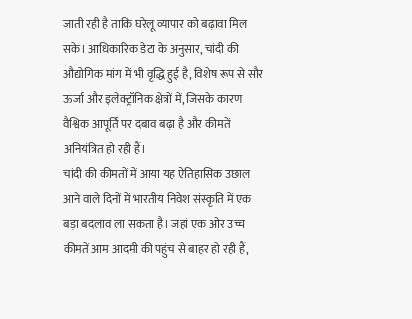जाती रही है ताकि घरेलू व्यापार को बढ़ावा मिल सके। आधिकारिक डेटा के अनुसार, चांदी की औद्योगिक मांग में भी वृद्धि हुई है, विशेष रूप से सौर ऊर्जा और इलेक्ट्रॉनिक क्षेत्रों में, जिसके कारण वैश्विक आपूर्ति पर दबाव बढ़ा है और कीमतें अनियंत्रित हो रही हैं।
चांदी की कीमतों में आया यह ऐतिहासिक उछाल आने वाले दिनों में भारतीय निवेश संस्कृति में एक बड़ा बदलाव ला सकता है। जहां एक ओर उच्च कीमतें आम आदमी की पहुंच से बाहर हो रही हैं,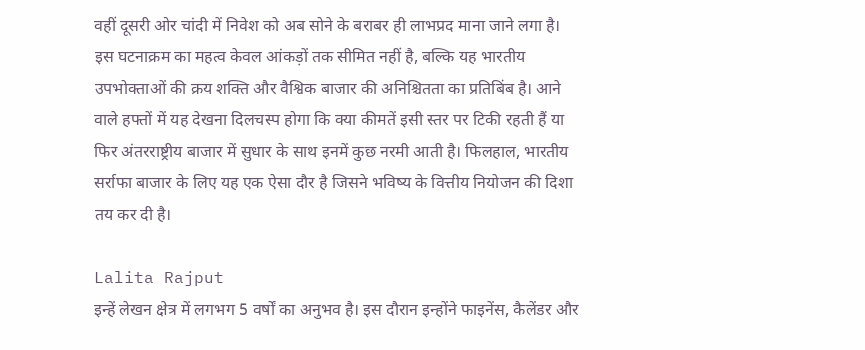वहीं दूसरी ओर चांदी में निवेश को अब सोने के बराबर ही लाभप्रद माना जाने लगा है। इस घटनाक्रम का महत्व केवल आंकड़ों तक सीमित नहीं है, बल्कि यह भारतीय उपभोक्ताओं की क्रय शक्ति और वैश्विक बाजार की अनिश्चितता का प्रतिबिंब है। आने वाले हफ्तों में यह देखना दिलचस्प होगा कि क्या कीमतें इसी स्तर पर टिकी रहती हैं या फिर अंतरराष्ट्रीय बाजार में सुधार के साथ इनमें कुछ नरमी आती है। फिलहाल, भारतीय सर्राफा बाजार के लिए यह एक ऐसा दौर है जिसने भविष्य के वित्तीय नियोजन की दिशा तय कर दी है।

Lalita Rajput
इन्हें लेखन क्षेत्र में लगभग 5 वर्षों का अनुभव है। इस दौरान इन्होंने फाइनेंस, कैलेंडर और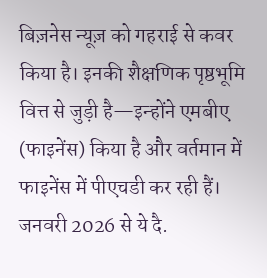बिज़नेस न्यूज़ को गहराई से कवर किया है। इनकी शैक्षणिक पृष्ठभूमि वित्त से जुड़ी है—इन्होंने एमबीए (फाइनेंस) किया है और वर्तमान में फाइनेंस में पीएचडी कर रही हैं। जनवरी 2026 से ये दै.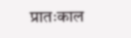प्रातःकाल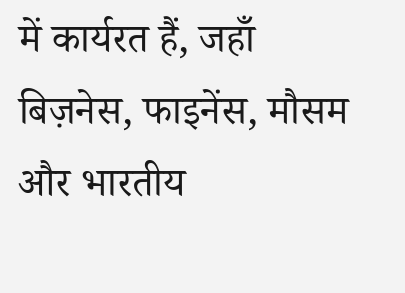में कार्यरत हैं, जहाँ बिज़नेस, फाइनेंस, मौसम और भारतीय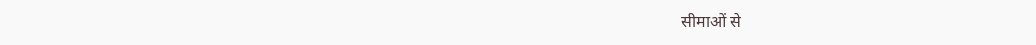सीमाओं से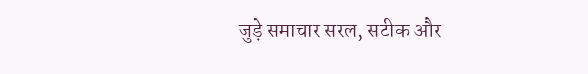जुड़े समाचार सरल, सटीक और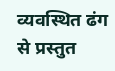व्यवस्थित ढंग से प्रस्तुत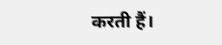करती हैं।